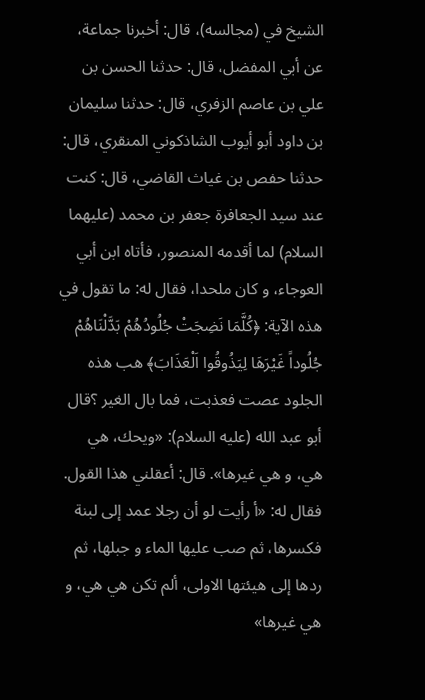الشيخ في (مجالسه)، قال: أخبرنا جماعة، عن أبي المفضل، قال: حدثنا الحسن بن علي بن عاصم الزفري، قال: حدثنا سليمان بن داود أبو أيوب الشاذكوني المنقري، قال: حدثنا حفص بن غياث القاضي، قال: كنت عند سيد الجعافرة جعفر بن محمد (عليهما السلام) لما أقدمه المنصور، فأتاه ابن أبي العوجاء، و كان ملحدا، فقال له: ما تقول في هذه الآية: ﴿كُلَّمَا نَضِجَتْ جُلُودُهُمْ بَدَّلْنَاهُمْ جُلُوداً غَيْرَهَا لِيَذُوقُوا اَلْعَذَابَ﴾ هب هذه الجلود عصت فعذبت، فما بال الغير ؟قال أبو عبد الله (عليه السلام): «ويحك، هي هي، و هي غيرها». قال: أعقلني هذا القول. فقال له: «أ رأيت لو أن رجلا عمد إلى لبنة فكسرها، ثم صب عليها الماء و جبلها، ثم ردها إلى هيئتها الاولى، ألم تكن هي هي، و هي غيرها»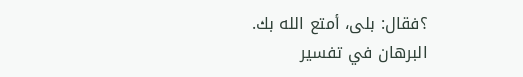؟فقال: بلى، أمتع الله بك.
البرهان في تفسير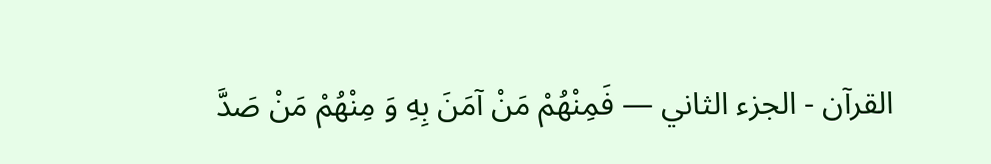القرآن - الجزء الثاني — فَمِنْهُمْ مَنْ آمَنَ بِهِ وَ مِنْهُمْ مَنْ صَدَّ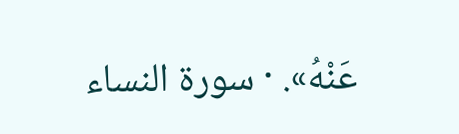عَنْهُ». · سورة النساء